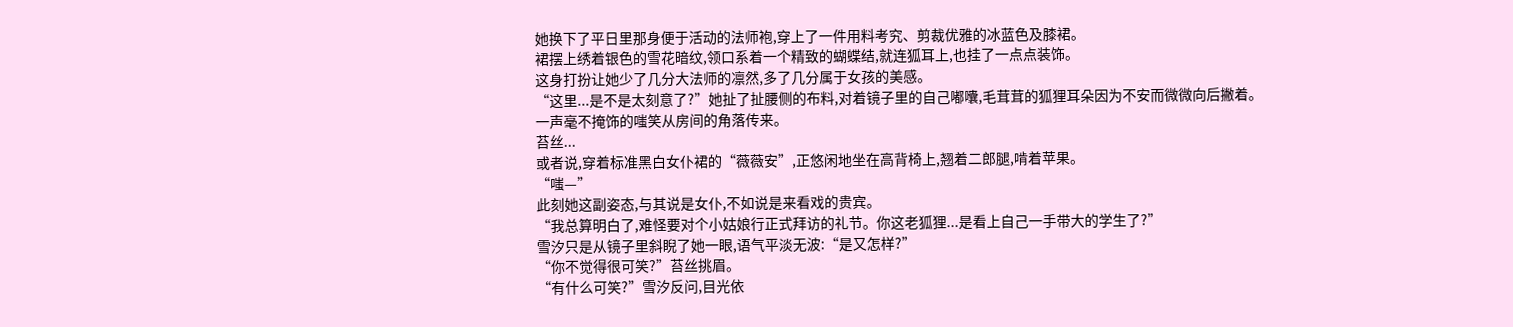她换下了平日里那身便于活动的法师袍,穿上了一件用料考究、剪裁优雅的冰蓝色及膝裙。
裙摆上绣着银色的雪花暗纹,领口系着一个精致的蝴蝶结,就连狐耳上,也挂了一点点装饰。
这身打扮让她少了几分大法师的凛然,多了几分属于女孩的美感。
“这里...是不是太刻意了?”她扯了扯腰侧的布料,对着镜子里的自己嘟囔,毛茸茸的狐狸耳朵因为不安而微微向后撇着。
一声毫不掩饰的嗤笑从房间的角落传来。
苔丝...
或者说,穿着标准黑白女仆裙的“薇薇安”,正悠闲地坐在高背椅上,翘着二郎腿,啃着苹果。
“嗤—”
此刻她这副姿态,与其说是女仆,不如说是来看戏的贵宾。
“我总算明白了,难怪要对个小姑娘行正式拜访的礼节。你这老狐狸...是看上自己一手带大的学生了?”
雪汐只是从镜子里斜睨了她一眼,语气平淡无波:“是又怎样?”
“你不觉得很可笑?”苔丝挑眉。
“有什么可笑?”雪汐反问,目光依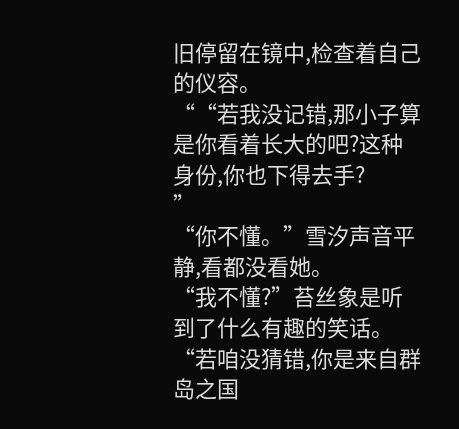旧停留在镜中,检查着自己的仪容。
““若我没记错,那小子算是你看着长大的吧?这种身份,你也下得去手?
”
“你不懂。”雪汐声音平静,看都没看她。
“我不懂?”苔丝象是听到了什么有趣的笑话。
“若咱没猜错,你是来自群岛之国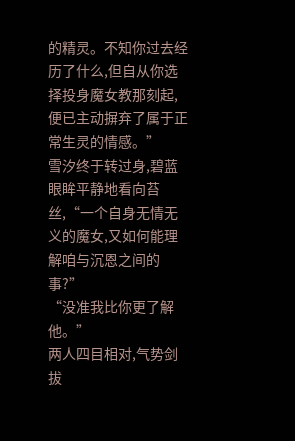的精灵。不知你过去经历了什么,但自从你选择投身魔女教那刻起,便已主动摒弃了属于正常生灵的情感。”
雪汐终于转过身,碧蓝眼眸平静地看向苔丝,“一个自身无情无义的魔女,又如何能理解咱与沉恩之间的事?”
“没准我比你更了解他。”
两人四目相对,气势剑拔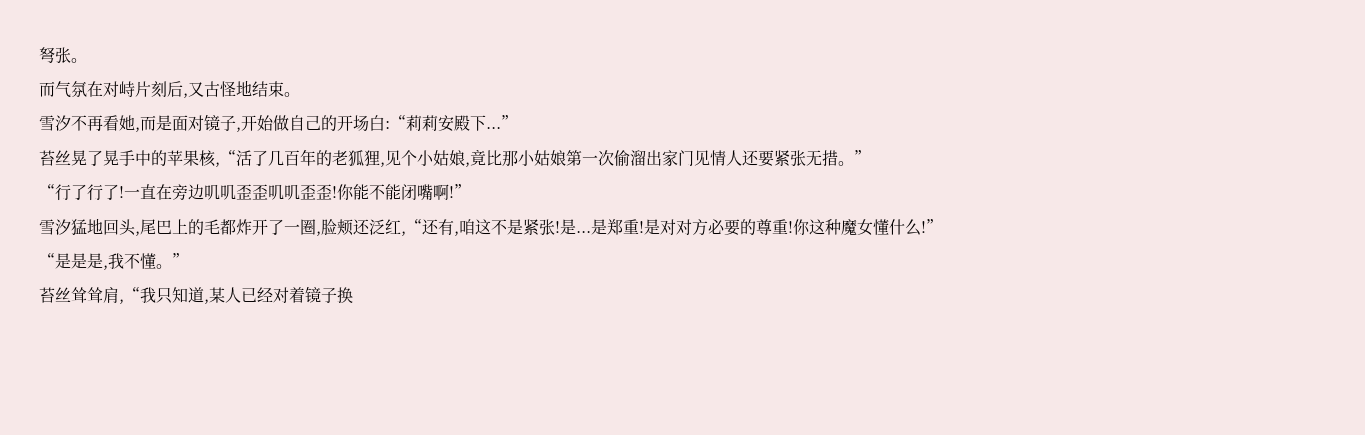弩张。
而气氛在对峙片刻后,又古怪地结束。
雪汐不再看她,而是面对镜子,开始做自己的开场白:“莉莉安殿下...”
苔丝晃了晃手中的苹果核,“活了几百年的老狐狸,见个小姑娘,竟比那小姑娘第一次偷溜出家门见情人还要紧张无措。”
“行了行了!一直在旁边叽叽歪歪叽叽歪歪!你能不能闭嘴啊!”
雪汐猛地回头,尾巴上的毛都炸开了一圈,脸颊还泛红,“还有,咱这不是紧张!是...是郑重!是对对方必要的尊重!你这种魔女懂什么!”
“是是是,我不懂。”
苔丝耸耸肩,“我只知道,某人已经对着镜子换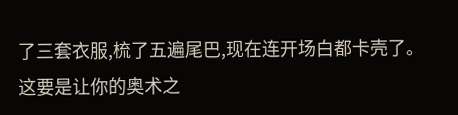了三套衣服,梳了五遍尾巴,现在连开场白都卡壳了。这要是让你的奥术之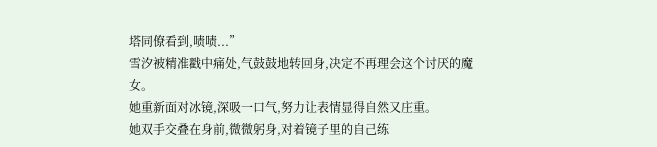塔同僚看到,啧啧...”
雪汐被精准戳中痛处,气鼓鼓地转回身,决定不再理会这个讨厌的魔女。
她重新面对冰镜,深吸一口气,努力让表情显得自然又庄重。
她双手交叠在身前,微微躬身,对着镜子里的自己练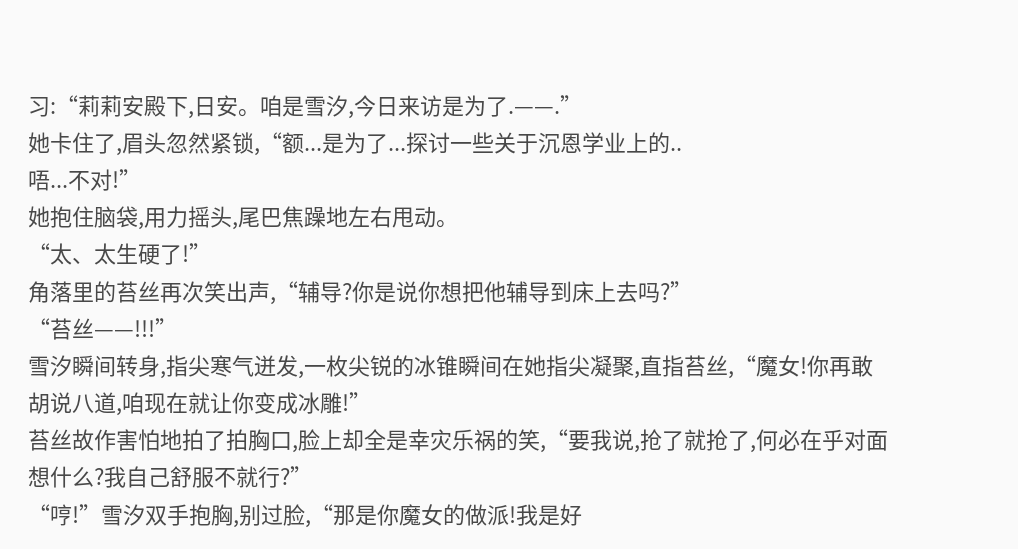习:“莉莉安殿下,日安。咱是雪汐,今日来访是为了.——.”
她卡住了,眉头忽然紧锁,“额...是为了...探讨一些关于沉恩学业上的..
唔...不对!”
她抱住脑袋,用力摇头,尾巴焦躁地左右甩动。
“太、太生硬了!”
角落里的苔丝再次笑出声,“辅导?你是说你想把他辅导到床上去吗?”
“苔丝——!!!”
雪汐瞬间转身,指尖寒气迸发,一枚尖锐的冰锥瞬间在她指尖凝聚,直指苔丝,“魔女!你再敢胡说八道,咱现在就让你变成冰雕!”
苔丝故作害怕地拍了拍胸口,脸上却全是幸灾乐祸的笑,“要我说,抢了就抢了,何必在乎对面想什么?我自己舒服不就行?”
“哼!”雪汐双手抱胸,别过脸,“那是你魔女的做派!我是好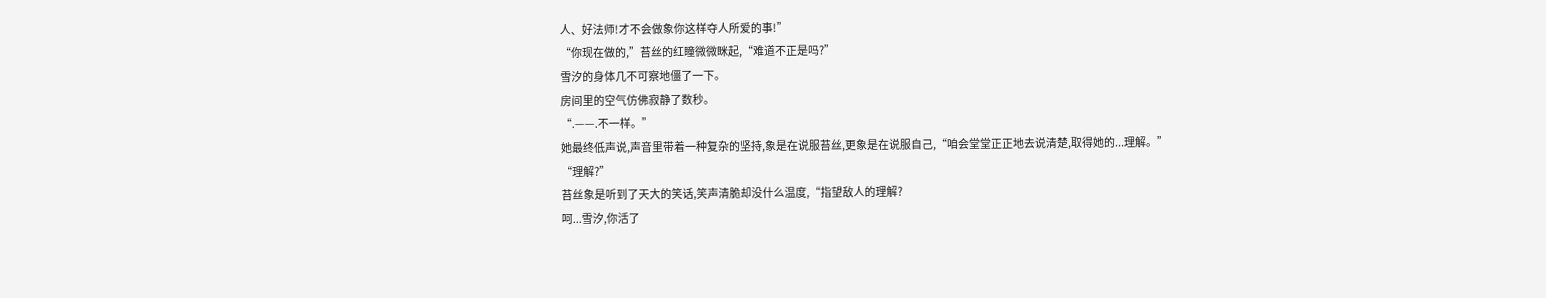人、好法师!才不会做象你这样夺人所爱的事!”
“你现在做的,”苔丝的红瞳微微眯起,“难道不正是吗?”
雪汐的身体几不可察地僵了一下。
房间里的空气仿佛寂静了数秒。
“.——.不一样。”
她最终低声说,声音里带着一种复杂的坚持,象是在说服苔丝,更象是在说服自己,“咱会堂堂正正地去说清楚,取得她的...理解。”
“理解?”
苔丝象是听到了天大的笑话,笑声清脆却没什么温度,“指望敌人的理解?
呵...雪汐,你活了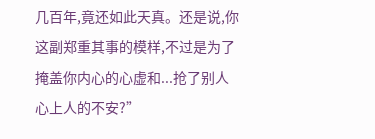几百年,竟还如此天真。还是说,你这副郑重其事的模样,不过是为了掩盖你内心的心虚和...抢了别人心上人的不安?”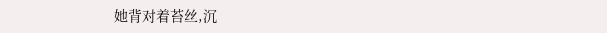她背对着苔丝,沉